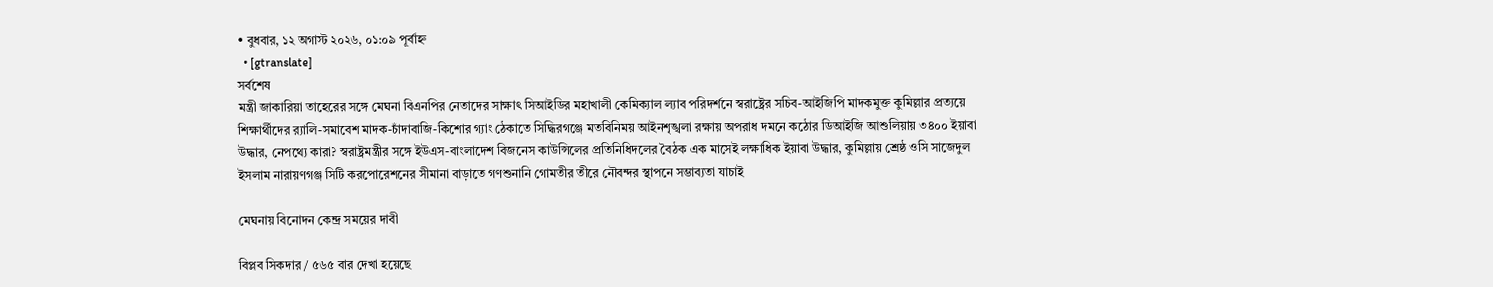• বুধবার, ১২ অগাস্ট ২০২৬, ০১:০৯ পূর্বাহ্ন
  • [gtranslate]
সর্বশেষ
মন্ত্রী জাকারিয়া তাহেরের সঙ্গে মেঘনা বিএনপির নেতাদের সাক্ষাৎ সিআইডির মহাখালী কেমিক্যাল ল্যাব পরিদর্শনে স্বরাষ্ট্রের সচিব-আইজিপি মাদকমুক্ত কুমিল্লার প্রত্যয়ে শিক্ষার্থীদের র‍্যালি-সমাবেশ মাদক-চাঁদাবাজি-কিশোর গ্যাং ঠেকাতে সিদ্ধিরগঞ্জে মতবিনিময় আইনশৃঙ্খলা রক্ষায় অপরাধ দমনে কঠোর ডিআইজি আশুলিয়ায় ৩৪০০ ইয়াবা উদ্ধার, নেপথ্যে কারা? স্বরাষ্ট্রমন্ত্রীর সঙ্গে ইউএস-বাংলাদেশ বিজনেস কাউন্সিলের প্রতিনিধিদলের বৈঠক এক মাসেই লক্ষাধিক ইয়াবা উদ্ধার, কুমিল্লায় শ্রেষ্ঠ ওসি সাজেদুল ইসলাম নারায়ণগঞ্জ সিটি করপোরেশনের সীমানা বাড়াতে গণশুনানি গোমতীর তীরে নৌবন্দর স্থাপনে সম্ভাব্যতা যাচাই

মেঘনায় বিনোদন কেন্দ্র সময়ের দাবী

বিপ্লব সিকদার / ৫৬৫ বার দেখা হয়েছে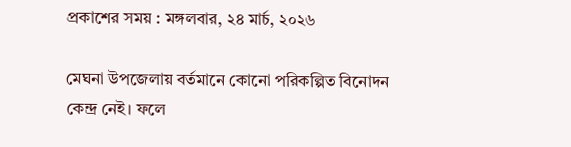প্রকাশের সময় : মঙ্গলবার, ২৪ মার্চ, ২০২৬

মেঘনা উপজেলায় বর্তমানে কোনো পরিকল্পিত বিনোদন কেন্দ্র নেই। ফলে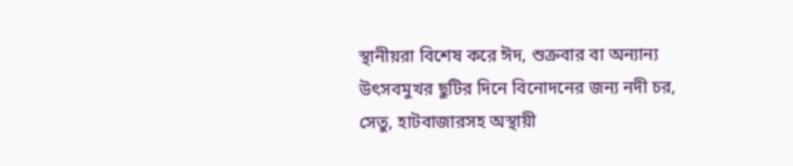স্থানীয়রা বিশেষ করে ঈদ, শুক্রবার বা অন্যান্য উৎসবমুখর ছুটির দিনে বিনোদনের জন্য নদী চর, সেতু, হাটবাজারসহ অস্থায়ী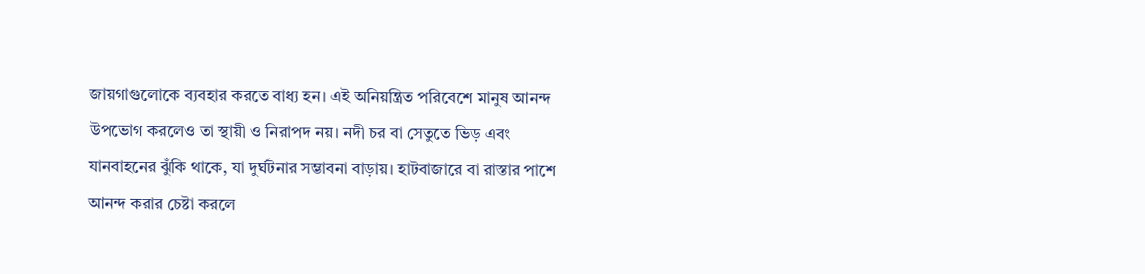জায়গাগুলোকে ব্যবহার করতে বাধ্য হন। এই অনিয়ন্ত্রিত পরিবেশে মানুষ আনন্দ উপভোগ করলেও তা স্থায়ী ও নিরাপদ নয়। নদী চর বা সেতুতে ভিড় এবং যানবাহনের ঝুঁকি থাকে, যা দুর্ঘটনার সম্ভাবনা বাড়ায়। হাটবাজারে বা রাস্তার পাশে আনন্দ করার চেষ্টা করলে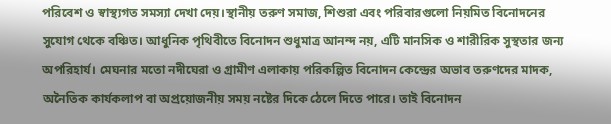পরিবেশ ও স্বাস্থ্যগত সমস্যা দেখা দেয়।স্থানীয় তরুণ সমাজ, শিশুরা এবং পরিবারগুলো নিয়মিত বিনোদনের সুযোগ থেকে বঞ্চিত। আধুনিক পৃথিবীতে বিনোদন শুধুমাত্র আনন্দ নয়, এটি মানসিক ও শারীরিক সুস্থতার জন্য অপরিহার্য। মেঘনার মতো নদীঘেরা ও গ্রামীণ এলাকায় পরিকল্পিত বিনোদন কেন্দ্রের অভাব তরুণদের মাদক, অনৈতিক কার্যকলাপ বা অপ্রয়োজনীয় সময় নষ্টের দিকে ঠেলে দিতে পারে। তাই বিনোদন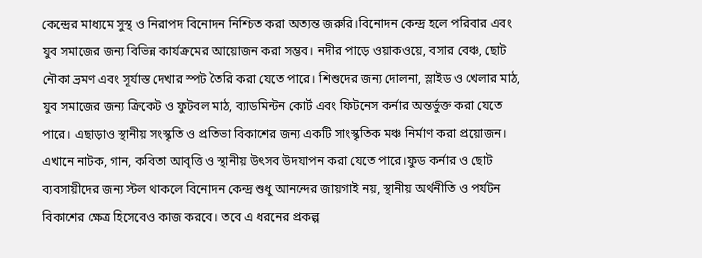কেন্দ্রের মাধ্যমে সুস্থ ও নিরাপদ বিনোদন নিশ্চিত করা অত্যন্ত জরুরি।বিনোদন কেন্দ্র হলে পরিবার এবং যুব সমাজের জন্য বিভিন্ন কার্যক্রমের আয়োজন করা সম্ভব। নদীর পাড়ে ওয়াকওয়ে, বসার বেঞ্চ, ছোট নৌকা ভ্রমণ এবং সূর্যাস্ত দেখার স্পট তৈরি করা যেতে পারে। শিশুদের জন্য দোলনা, স্লাইড ও খেলার মাঠ, যুব সমাজের জন্য ক্রিকেট ও ফুটবল মাঠ, ব্যাডমিন্টন কোর্ট এবং ফিটনেস কর্নার অন্তর্ভুক্ত করা যেতে পারে। এছাড়াও স্থানীয় সংস্কৃতি ও প্রতিভা বিকাশের জন্য একটি সাংস্কৃতিক মঞ্চ নির্মাণ করা প্রয়োজন। এখানে নাটক, গান, কবিতা আবৃত্তি ও স্থানীয় উৎসব উদযাপন করা যেতে পারে।ফুড কর্নার ও ছোট ব্যবসায়ীদের জন্য স্টল থাকলে বিনোদন কেন্দ্র শুধু আনন্দের জায়গাই নয়, স্থানীয় অর্থনীতি ও পর্যটন বিকাশের ক্ষেত্র হিসেবেও কাজ করবে। তবে এ ধরনের প্রকল্প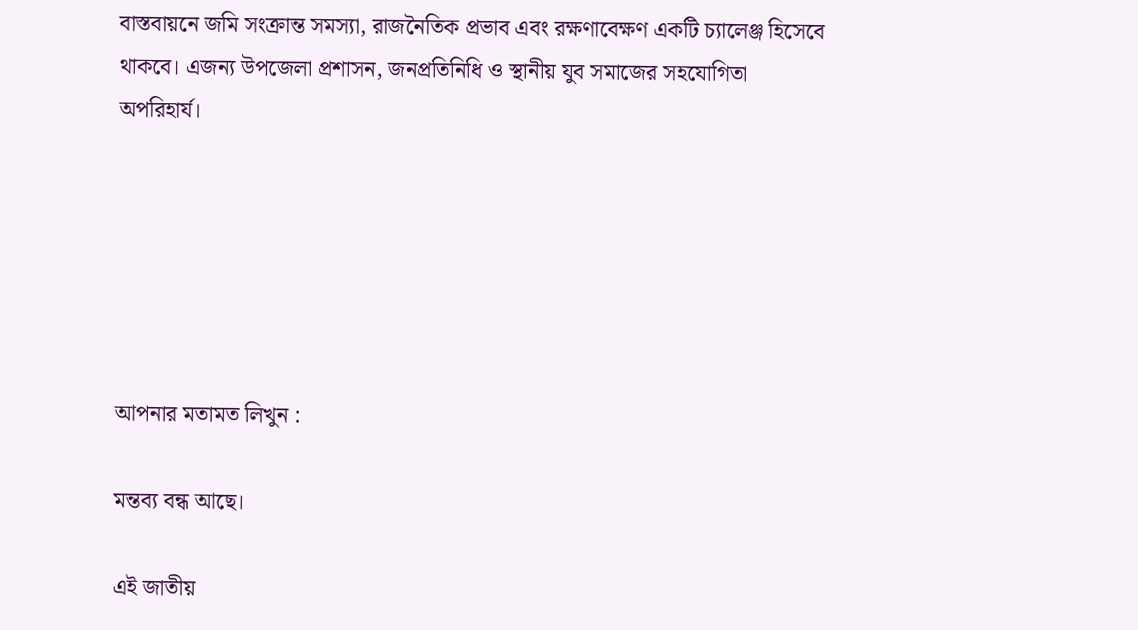বাস্তবায়নে জমি সংক্রান্ত সমস্যা, রাজনৈতিক প্রভাব এবং রক্ষণাবেক্ষণ একটি চ্যালেঞ্জ হিসেবে থাকবে। এজন্য উপজেলা প্রশাসন, জনপ্রতিনিধি ও স্থানীয় যুব সমাজের সহযোগিতা অপরিহার্য।






আপনার মতামত লিখুন :

মন্তব্য বন্ধ আছে।

এই জাতীয়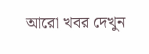আরো খবর দেখুন